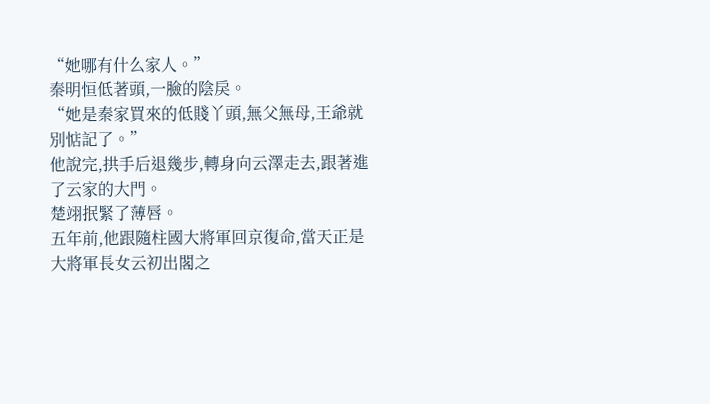“她哪有什么家人。”
秦明恒低著頭,一臉的陰戾。
“她是秦家買來的低賤丫頭,無父無母,王爺就別惦記了。”
他說完,拱手后退幾步,轉身向云澤走去,跟著進了云家的大門。
楚翊抿緊了薄唇。
五年前,他跟隨柱國大將軍回京復命,當天正是大將軍長女云初出閣之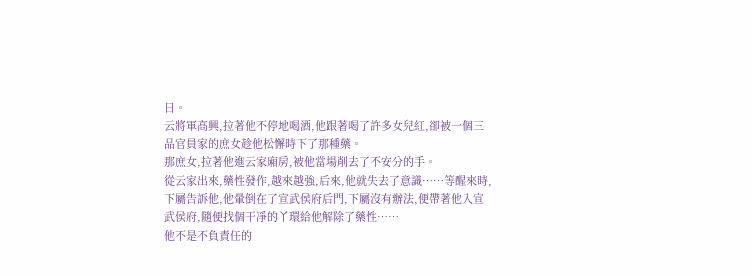日。
云將軍高興,拉著他不停地喝酒,他跟著喝了許多女兒紅,卻被一個三品官員家的庶女趁他松懈時下了那種藥。
那庶女,拉著他進云家廂房,被他當場削去了不安分的手。
從云家出來,藥性發作,越來越強,后來,他就失去了意識……等醒來時,下屬告訴他,他暈倒在了宣武侯府后門,下屬沒有辦法,便帶著他入宣武侯府,隨便找個干凈的丫環給他解除了藥性……
他不是不負責任的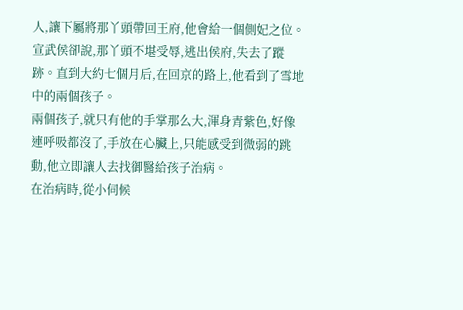人,讓下屬將那丫頭帶回王府,他會給一個側妃之位。
宣武侯卻說,那丫頭不堪受辱,逃出侯府,失去了蹤跡。直到大約七個月后,在回京的路上,他看到了雪地中的兩個孩子。
兩個孩子,就只有他的手掌那么大,渾身青紫色,好像連呼吸都沒了,手放在心臟上,只能感受到微弱的跳動,他立即讓人去找御醫給孩子治病。
在治病時,從小伺候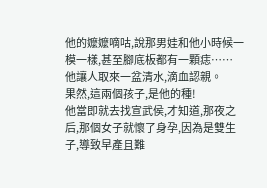他的嬤嬤嘀咕,說那男娃和他小時候一模一樣,甚至腳底板都有一顆痣……
他讓人取來一盆清水,滴血認親。
果然,這兩個孩子,是他的種!
他當即就去找宣武侯,才知道,那夜之后,那個女子就懷了身孕,因為是雙生子,導致早產且難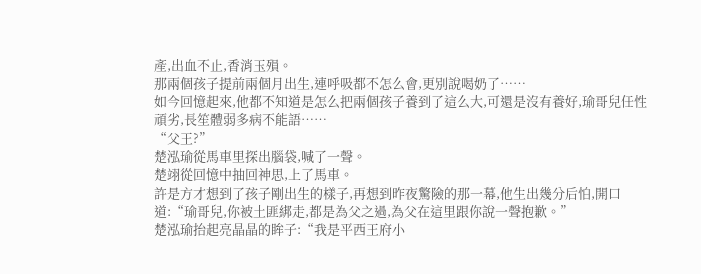產,出血不止,香消玉殞。
那兩個孩子提前兩個月出生,連呼吸都不怎么會,更別說喝奶了……
如今回憶起來,他都不知道是怎么把兩個孩子養到了這么大,可還是沒有養好,瑜哥兒任性頑劣,長笙體弱多病不能語……
“父王?”
楚泓瑜從馬車里探出腦袋,喊了一聲。
楚翊從回憶中抽回神思,上了馬車。
許是方才想到了孩子剛出生的樣子,再想到昨夜驚險的那一幕,他生出幾分后怕,開口道:“瑜哥兒,你被土匪綁走,都是為父之過,為父在這里跟你說一聲抱歉。”
楚泓瑜抬起亮晶晶的眸子:“我是平西王府小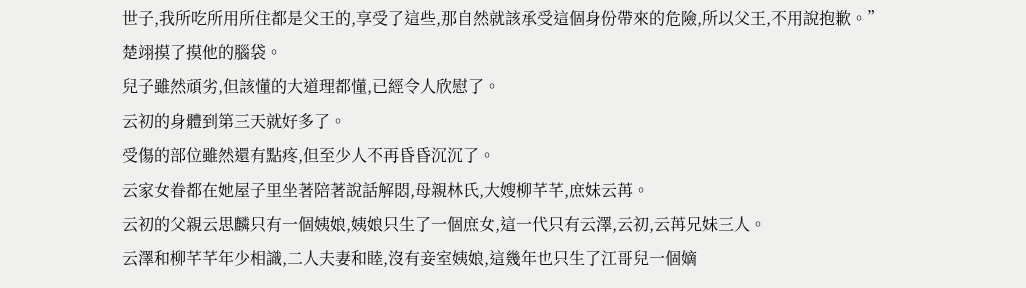世子,我所吃所用所住都是父王的,享受了這些,那自然就該承受這個身份帶來的危險,所以父王,不用說抱歉。”
楚翊摸了摸他的腦袋。
兒子雖然頑劣,但該懂的大道理都懂,已經令人欣慰了。
云初的身體到第三天就好多了。
受傷的部位雖然還有點疼,但至少人不再昏昏沉沉了。
云家女眷都在她屋子里坐著陪著說話解悶,母親林氏,大嫂柳芊芊,庶妹云苒。
云初的父親云思麟只有一個姨娘,姨娘只生了一個庶女,這一代只有云澤,云初,云苒兄妹三人。
云澤和柳芊芊年少相識,二人夫妻和睦,沒有妾室姨娘,這幾年也只生了江哥兒一個嫡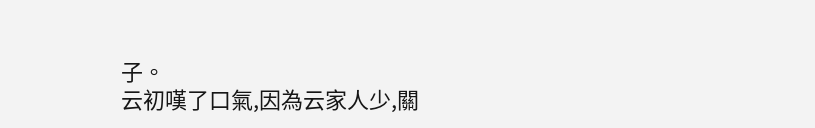子。
云初嘆了口氣,因為云家人少,關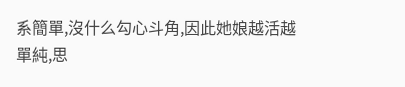系簡單,沒什么勾心斗角,因此她娘越活越單純,思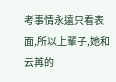考事情永遠只看表面,所以上輩子,她和云苒的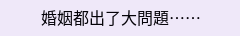婚姻都出了大問題……